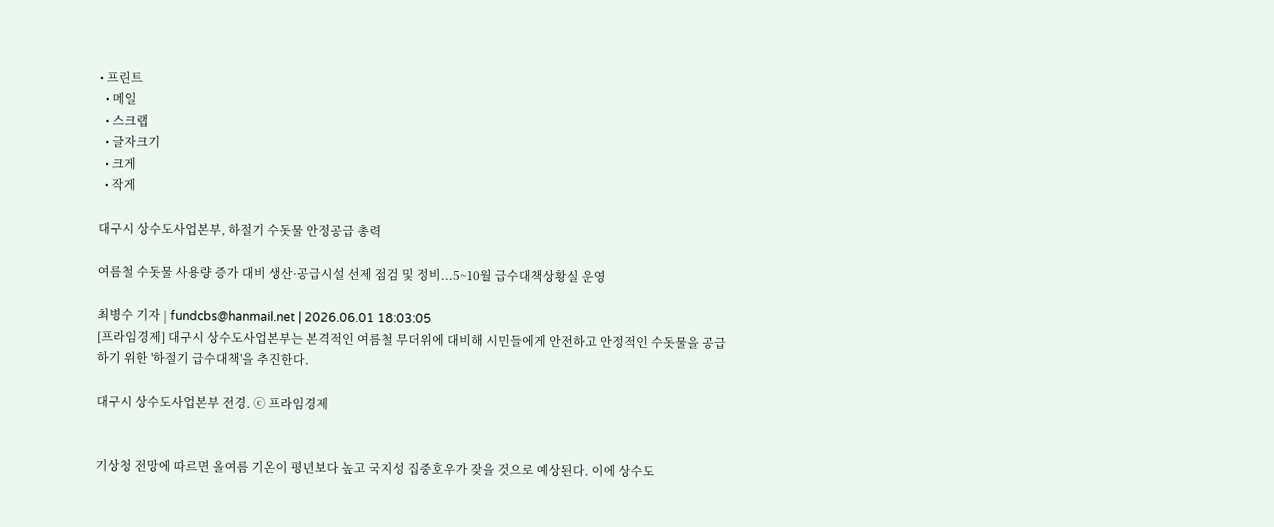• 프린트
  • 메일
  • 스크랩
  • 글자크기
  • 크게
  • 작게

대구시 상수도사업본부, 하절기 수돗물 안정공급 총력

여름철 수돗물 사용량 증가 대비 생산·공급시설 선제 점검 및 정비...5~10월 급수대책상황실 운영

최병수 기자 | fundcbs@hanmail.net | 2026.06.01 18:03:05
[프라임경제] 대구시 상수도사업본부는 본격적인 여름철 무더위에 대비해 시민들에게 안전하고 안정적인 수돗물을 공급하기 위한 '하절기 급수대책'을 추진한다.

대구시 상수도사업본부 전경. ⓒ 프라임경제


기상청 전망에 따르면 올여름 기온이 평년보다 높고 국지성 집중호우가 잦을 것으로 예상된다. 이에 상수도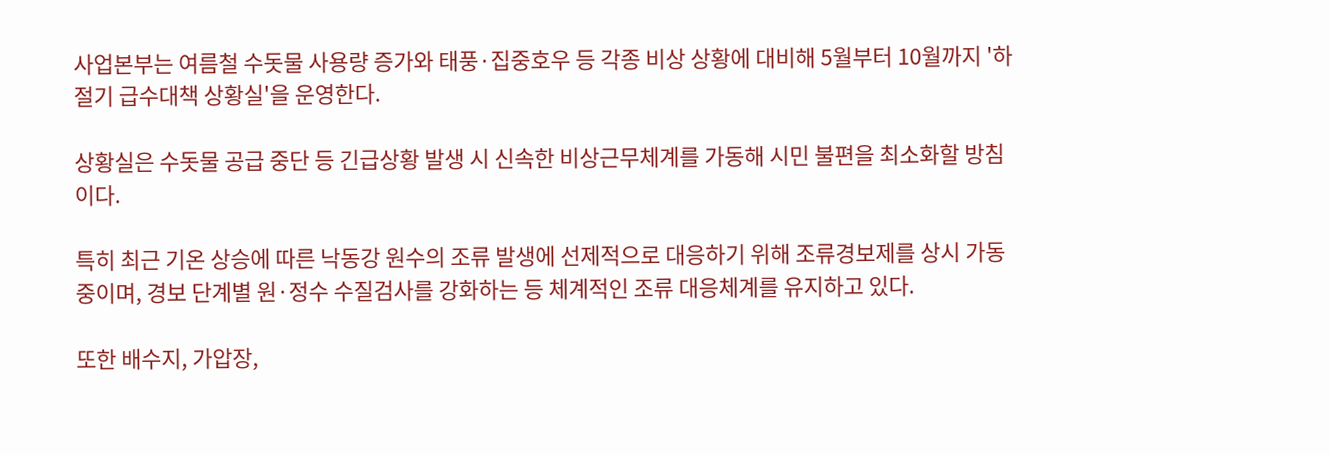사업본부는 여름철 수돗물 사용량 증가와 태풍·집중호우 등 각종 비상 상황에 대비해 5월부터 10월까지 '하절기 급수대책 상황실'을 운영한다.

상황실은 수돗물 공급 중단 등 긴급상황 발생 시 신속한 비상근무체계를 가동해 시민 불편을 최소화할 방침이다.

특히 최근 기온 상승에 따른 낙동강 원수의 조류 발생에 선제적으로 대응하기 위해 조류경보제를 상시 가동 중이며, 경보 단계별 원·정수 수질검사를 강화하는 등 체계적인 조류 대응체계를 유지하고 있다.

또한 배수지, 가압장,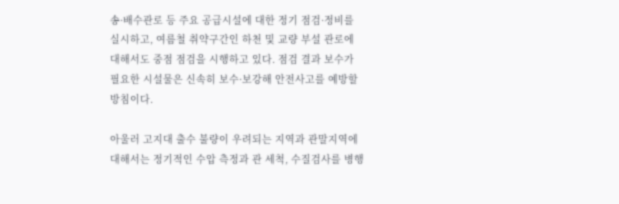송·배수관로 등 주요 공급시설에 대한 정기 점검·정비를 실시하고, 여름철 취약구간인 하천 및 교량 부설 관로에 대해서도 중점 점검을 시행하고 있다. 점검 결과 보수가 필요한 시설물은 신속히 보수·보강해 안전사고를 예방할 방침이다.

아울러 고지대 출수 불량이 우려되는 지역과 관말지역에 대해서는 정기적인 수압 측정과 관 세척, 수질검사를 병행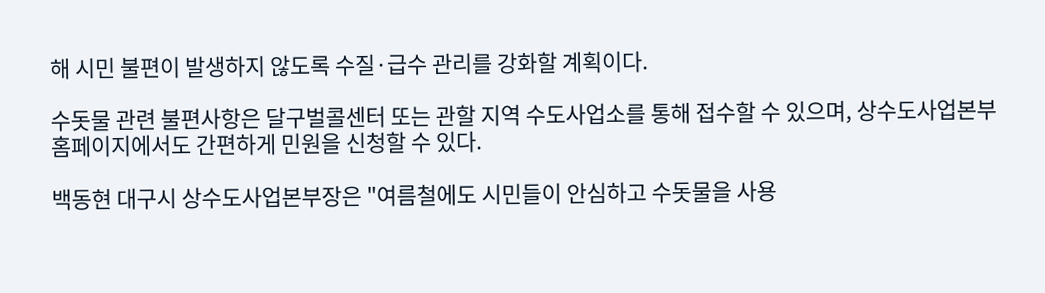해 시민 불편이 발생하지 않도록 수질·급수 관리를 강화할 계획이다.

수돗물 관련 불편사항은 달구벌콜센터 또는 관할 지역 수도사업소를 통해 접수할 수 있으며, 상수도사업본부 홈페이지에서도 간편하게 민원을 신청할 수 있다.

백동현 대구시 상수도사업본부장은 "여름철에도 시민들이 안심하고 수돗물을 사용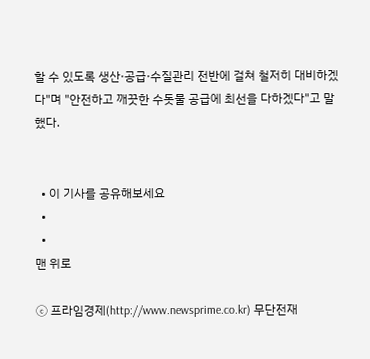할 수 있도록 생산·공급·수질관리 전반에 걸쳐 철저히 대비하겠다"며 "안전하고 깨끗한 수돗물 공급에 최선을 다하겠다"고 말했다.


  • 이 기사를 공유해보세요
  •
  •
맨 위로

ⓒ 프라임경제(http://www.newsprime.co.kr) 무단전재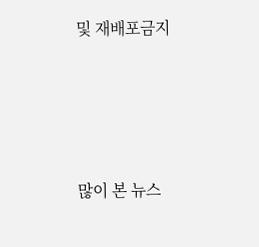및 재배포금지






많이 본 뉴스